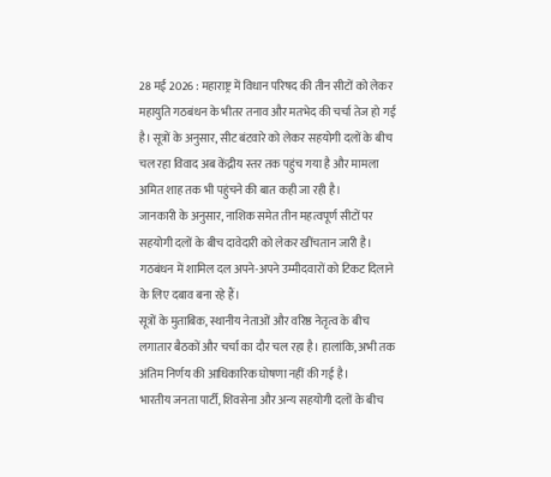28 मई 2026 : महाराष्ट्र में विधान परिषद की तीन सीटों को लेकर महायुति गठबंधन के भीतर तनाव और मतभेद की चर्चा तेज हो गई है। सूत्रों के अनुसार, सीट बंटवारे को लेकर सहयोगी दलों के बीच चल रहा विवाद अब केंद्रीय स्तर तक पहुंच गया है और मामला अमित शाह तक भी पहुंचने की बात कही जा रही है।
जानकारी के अनुसार, नाशिक समेत तीन महत्वपूर्ण सीटों पर सहयोगी दलों के बीच दावेदारी को लेकर खींचतान जारी है। गठबंधन में शामिल दल अपने-अपने उम्मीदवारों को टिकट दिलाने के लिए दबाव बना रहे हैं।
सूत्रों के मुताबिक, स्थानीय नेताओं और वरिष्ठ नेतृत्व के बीच लगातार बैठकों और चर्चा का दौर चल रहा है। हालांकि, अभी तक अंतिम निर्णय की आधिकारिक घोषणा नहीं की गई है।
भारतीय जनता पार्टी, शिवसेना और अन्य सहयोगी दलों के बीच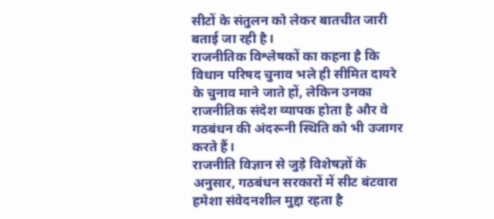सीटों के संतुलन को लेकर बातचीत जारी बताई जा रही है।
राजनीतिक विश्लेषकों का कहना है कि विधान परिषद चुनाव भले ही सीमित दायरे के चुनाव माने जाते हों, लेकिन उनका राजनीतिक संदेश व्यापक होता है और वे गठबंधन की अंदरूनी स्थिति को भी उजागर करते हैं।
राजनीति विज्ञान से जुड़े विशेषज्ञों के अनुसार, गठबंधन सरकारों में सीट बंटवारा हमेशा संवेदनशील मुद्दा रहता है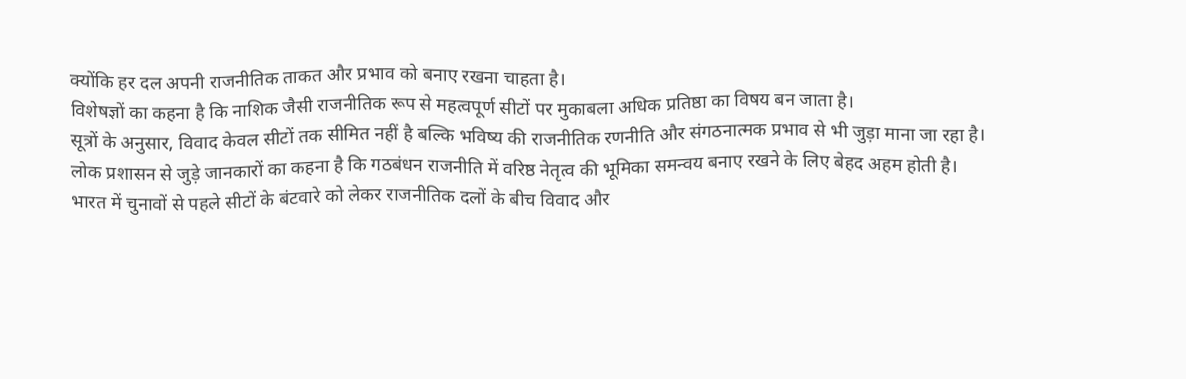क्योंकि हर दल अपनी राजनीतिक ताकत और प्रभाव को बनाए रखना चाहता है।
विशेषज्ञों का कहना है कि नाशिक जैसी राजनीतिक रूप से महत्वपूर्ण सीटों पर मुकाबला अधिक प्रतिष्ठा का विषय बन जाता है।
सूत्रों के अनुसार, विवाद केवल सीटों तक सीमित नहीं है बल्कि भविष्य की राजनीतिक रणनीति और संगठनात्मक प्रभाव से भी जुड़ा माना जा रहा है।
लोक प्रशासन से जुड़े जानकारों का कहना है कि गठबंधन राजनीति में वरिष्ठ नेतृत्व की भूमिका समन्वय बनाए रखने के लिए बेहद अहम होती है।
भारत में चुनावों से पहले सीटों के बंटवारे को लेकर राजनीतिक दलों के बीच विवाद और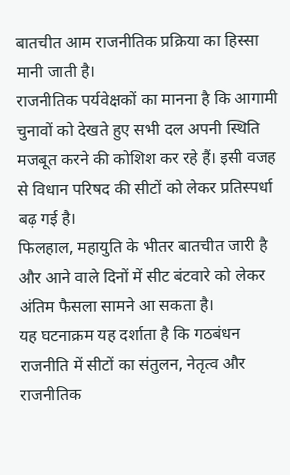बातचीत आम राजनीतिक प्रक्रिया का हिस्सा मानी जाती है।
राजनीतिक पर्यवेक्षकों का मानना है कि आगामी चुनावों को देखते हुए सभी दल अपनी स्थिति मजबूत करने की कोशिश कर रहे हैं। इसी वजह से विधान परिषद की सीटों को लेकर प्रतिस्पर्धा बढ़ गई है।
फिलहाल, महायुति के भीतर बातचीत जारी है और आने वाले दिनों में सीट बंटवारे को लेकर अंतिम फैसला सामने आ सकता है।
यह घटनाक्रम यह दर्शाता है कि गठबंधन राजनीति में सीटों का संतुलन, नेतृत्व और राजनीतिक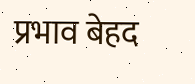प्रभाव बेहद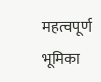महत्वपूर्ण भूमिका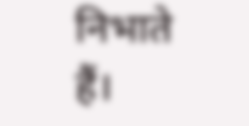निभाते हैं।